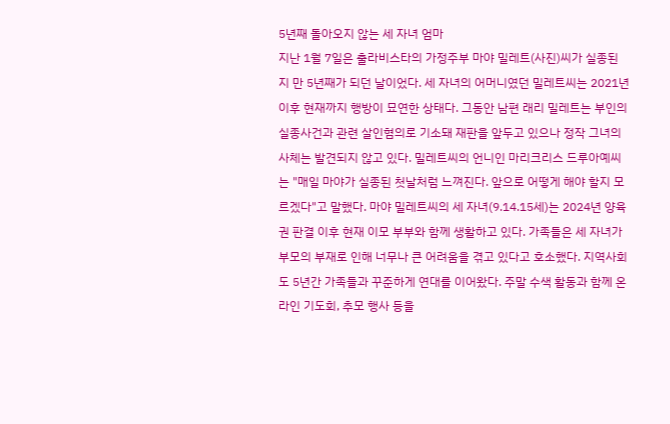5년째 돌아오지 않는 세 자녀 엄마
지난 1월 7일은 출라비스타의 가정주부 마야 밀레트(사진)씨가 실종된 지 만 5년째가 되던 날이었다. 세 자녀의 어머니였던 밀레트씨는 2021년 이후 현재까지 행방이 묘연한 상태다. 그동안 남편 래리 밀레트는 부인의 실종사건과 관련 살인혐의로 기소돼 재판을 앞두고 있으나 정작 그녀의 사체는 발견되지 않고 있다. 밀레트씨의 언니인 마리크리스 드루아예씨는 "매일 마야가 실종된 첫날처럼 느껴진다. 앞으로 어떻게 해야 할지 모르겠다"고 말했다. 마야 밀레트씨의 세 자녀(9.14.15세)는 2024년 양육권 판결 이후 현재 이모 부부와 함께 생활하고 있다. 가족들은 세 자녀가 부모의 부재로 인해 너무나 큰 어려움을 겪고 있다고 호소했다. 지역사회도 5년간 가족들과 꾸준하게 연대를 이어왔다. 주말 수색 활동과 함께 온라인 기도회, 추모 행사 등을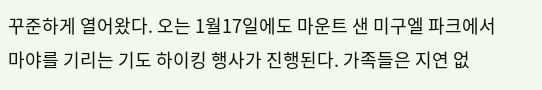꾸준하게 열어왔다. 오는 1월17일에도 마운트 샌 미구엘 파크에서 마야를 기리는 기도 하이킹 행사가 진행된다. 가족들은 지연 없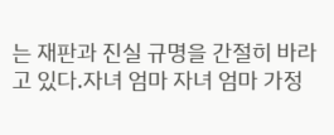는 재판과 진실 규명을 간절히 바라고 있다.자녀 엄마 자녀 엄마 가정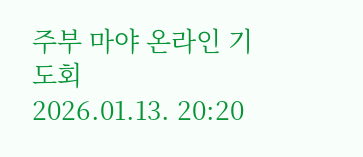주부 마야 온라인 기도회
2026.01.13. 20:20